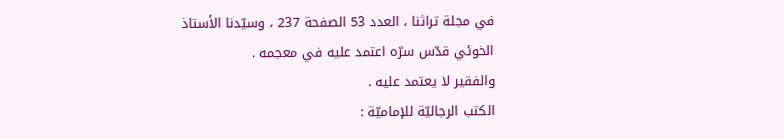في مجلة تراثنا ، العدد 53 الصفحة 237 ، وسيّدنا الأستاذ الخوئي قدّس سرّه اعتمد عليه في معجمه .
والفقير لا يعتمد عليه .
الكتب الرجاليّة للإماميّة :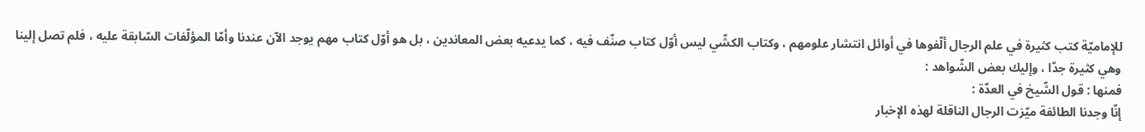للإماميّة كتب كثيرة في علم الرجال ألّفوها في أوائل انتشار علومهم ، وكتاب الكشّي ليس أوّل كتاب صنّف فيه ، كما يدعيه بعض المعاندين ، بل هو أوّل كتاب مهم يوجد الآن عندنا وأمّا المؤلّفات السّابقة عليه ، فلم تصل إلينا وهي كثيرة جدّا ، وإليك بعض الشّواهد :
فمنها : قول الشّيخ في العدّة :
إنّا وجدنا الطائفة ميّزت الرجال الناقلة لهذه الإخبار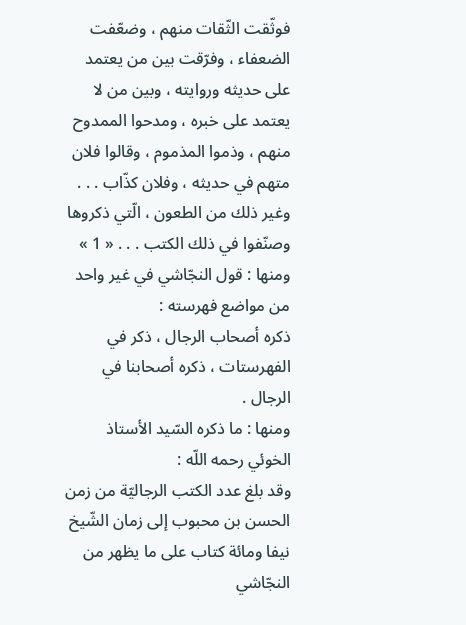فوثّقت الثّقات منهم ، وضعّفت الضعفاء ، وفرّقت بين من يعتمد على حديثه وروايته ، وبين من لا يعتمد على خبره ، ومدحوا الممدوح منهم ، وذموا المذموم ، وقالوا فلان متهم في حديثه ، وفلان كذّاب . . . وغير ذلك من الطعون ، الّتي ذكروها وصنّفوا في ذلك الكتب . . . « 1 »
ومنها : قول النجّاشي في غير واحد من مواضع فهرسته :
ذكره أصحاب الرجال ، ذكر في الفهرستات ، ذكره أصحابنا في الرجال .
ومنها : ما ذكره السّيد الأستاذ الخوئي رحمه اللّه :
وقد بلغ عدد الكتب الرجاليّة من زمن الحسن بن محبوب إلى زمان الشّيخ نيفا ومائة كتاب على ما يظهر من النجّاشي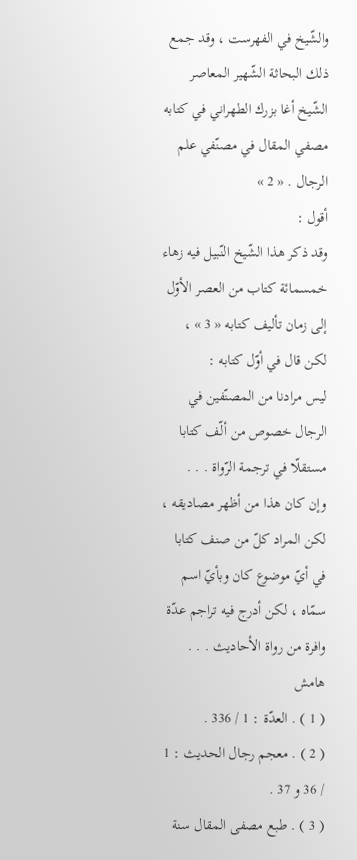والشّيخ في الفهرست ، وقد جمع ذلك البحاثة الشّهير المعاصر الشّيخ أغا بزرك الطهراني في كتابه مصفي المقال في مصنّفي علم الرجال . « 2 »
أقول :
وقد ذكر هذا الشّيخ النّبيل فيه زهاء خمسمائة كتاب من العصر الأوّل إلى زمان تأليف كتابه « 3 » ، لكن قال في أوّل كتابه :
ليس مرادنا من المصنّفين في الرجال خصوص من ألّف كتابا مستقلّا في ترجمة الرّواة . . .
وإن كان هذا من أظهر مصاديقه ، لكن المراد كلّ من صنف كتابا في أيّ موضوع كان وبأيّ اسم سمّاه ، لكن أدرج فيه تراجم عدّة وافرة من رواة الأحاديث . . .
هامش
( 1 ) . العدّة : 1 / 336 .
( 2 ) . معجم رجال الحديث : 1 / 36 و 37 .
( 3 ) . طبع مصفى المقال سنة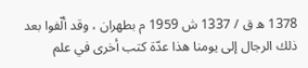1378 ه ق / 1337 ش 1959 م بطهران ، وقد ألّفوا بعد ذلك الرجال إلى يومنا هذا عدّة كتب أخرى في علم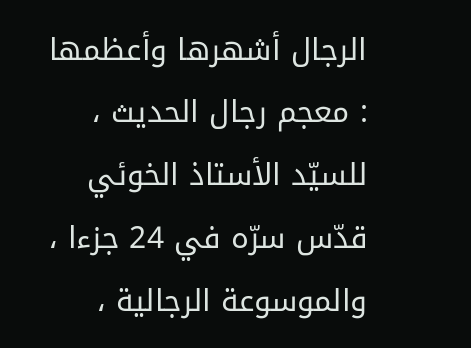الرجال أشهرها وأعظمها : معجم رجال الحديث ، للسيّد الأستاذ الخوئي قدّس سرّه في 24 جزءا ، والموسوعة الرجالية ،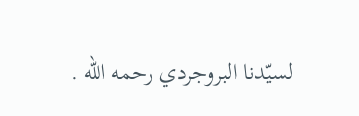لسيّدنا البروجردي رحمه اللّه .